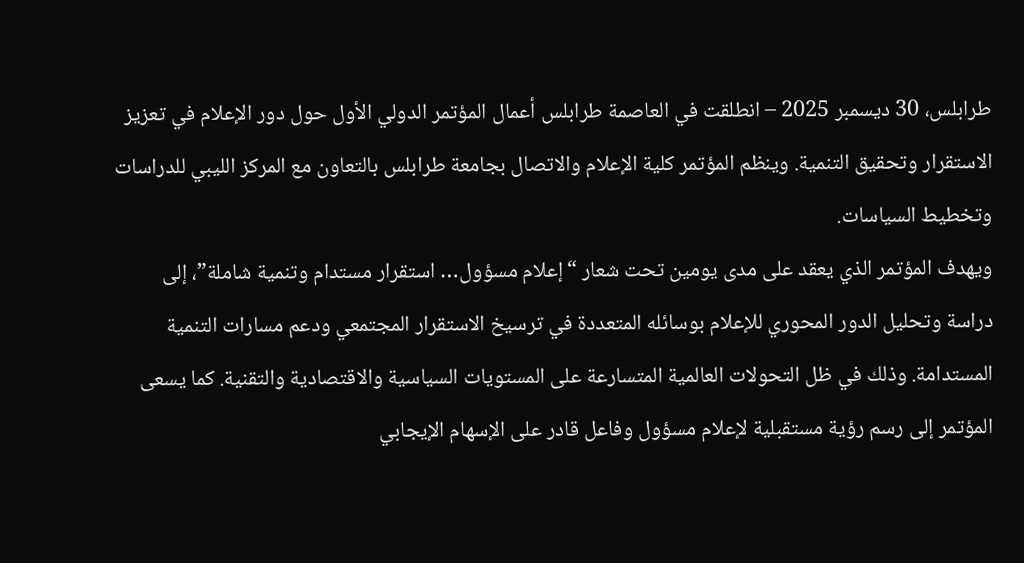طرابلس، 30 ديسمبر 2025 – انطلقت في العاصمة طرابلس أعمال المؤتمر الدولي الأول حول دور الإعلام في تعزيز الاستقرار وتحقيق التنمية. وينظم المؤتمر كلية الإعلام والاتصال بجامعة طرابلس بالتعاون مع المركز الليبي للدراسات وتخطيط السياسات.
ويهدف المؤتمر الذي يعقد على مدى يومين تحت شعار “إعلام مسؤول… استقرار مستدام وتنمية شاملة”، إلى دراسة وتحليل الدور المحوري للإعلام بوسائله المتعددة في ترسيخ الاستقرار المجتمعي ودعم مسارات التنمية المستدامة. وذلك في ظل التحولات العالمية المتسارعة على المستويات السياسية والاقتصادية والتقنية. كما يسعى المؤتمر إلى رسم رؤية مستقبلية لإعلام مسؤول وفاعل قادر على الإسهام الإيجابي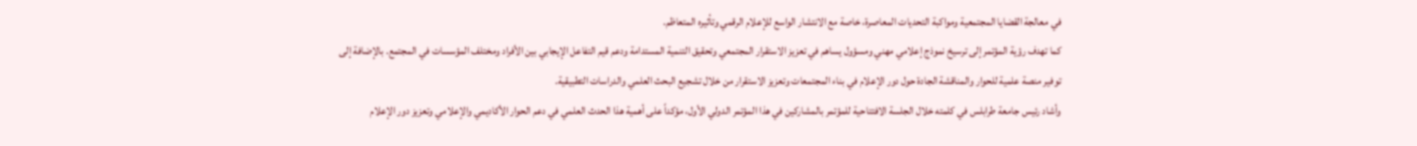في معالجة القضايا المجتمعية ومواكبة التحديات المعاصرة، خاصة مع الانتشار الواسع للإعلام الرقمي وتأثيره المتعاظم.
كما تهدف رؤية المؤتمر إلى ترسيخ نموذج إعلامي مهني ومسؤول يساهم في تعزيز الاستقرار المجتمعي وتحقيق التنمية المستدامة ودعم قيم التفاعل الإيجابي بين الأفراد ومختلف المؤسسات في المجتمع. بالإضافة إلى توفير منصة علمية للحوار والمناقشة الجادة حول دور الإعلام في بناء المجتمعات وتعزيز الاستقرار من خلال تشجيع البحث العلمي والدراسات التطبيقية.
وأشاد رئيس جامعة طرابلس في كلمته خلال الجلسة الافتتاحية للمؤتمر بالمشاركين في هذا المؤتمر الدولي الأول، مؤكداً على أهمية هذا الحدث العلمي في دعم الحوار الأكاديمي والإعلامي وتعزيز دور الإعلام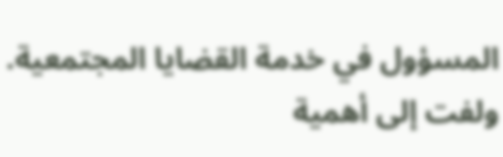المسؤول في خدمة القضايا المجتمعية.
ولفت إلى أهمية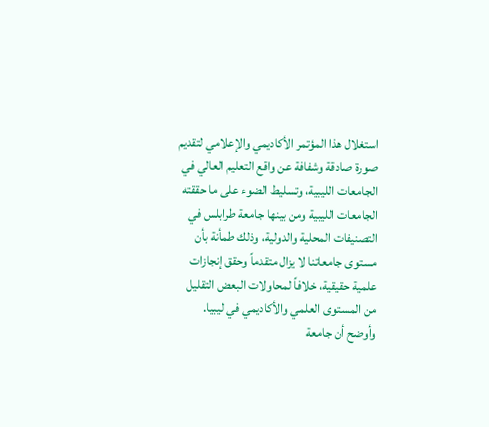استغلال هذا المؤتمر الأكاديمي والإعلامي لتقديم صورة صادقة وشفافة عن واقع التعليم العالي في الجامعات الليبية، وتسليط الضوء على ما حققته الجامعات الليبية ومن بينها جامعة طرابلس في التصنيفات المحلية والدولية، وذلك طمأنة بأن مستوى جامعاتنا لا يزال متقدماً وحقق إنجازات علمية حقيقية، خلافاً لمحاولات البعض التقليل من المستوى العلمي والأكاديمي في ليبيا.
وأوضح أن جامعة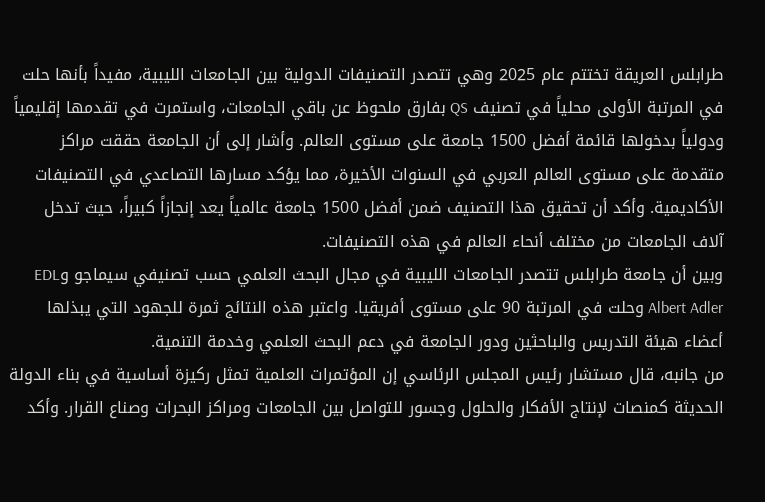طرابلس العريقة تختتم عام 2025 وهي تتصدر التصنيفات الدولية بين الجامعات الليبية، مفيداً بأنها حلت في المرتبة الأولى محلياً في تصنيف QS بفارق ملحوظ عن باقي الجامعات، واستمرت في تقدمها إقليمياً ودولياً بدخولها قائمة أفضل 1500 جامعة على مستوى العالم. وأشار إلى أن الجامعة حققت مراكز متقدمة على مستوى العالم العربي في السنوات الأخيرة، مما يؤكد مسارها التصاعدي في التصنيفات الأكاديمية. وأكد أن تحقيق هذا التصنيف ضمن أفضل 1500 جامعة عالمياً يعد إنجازاً كبيراً، حيث تدخل آلاف الجامعات من مختلف أنحاء العالم في هذه التصنيفات.
وبين أن جامعة طرابلس تتصدر الجامعات الليبية في مجال البحث العلمي حسب تصنيفي سيماجو وEDL Albert Adler وحلت في المرتبة 90 على مستوى أفريقيا. واعتبر هذه النتائج ثمرة للجهود التي يبذلها أعضاء هيئة التدريس والباحثين ودور الجامعة في دعم البحث العلمي وخدمة التنمية.
من جانبه، قال مستشار رئيس المجلس الرئاسي إن المؤتمرات العلمية تمثل ركيزة أساسية في بناء الدولة الحديثة كمنصات لإنتاج الأفكار والحلول وجسور للتواصل بين الجامعات ومراكز البحرات وصناع القرار. وأكد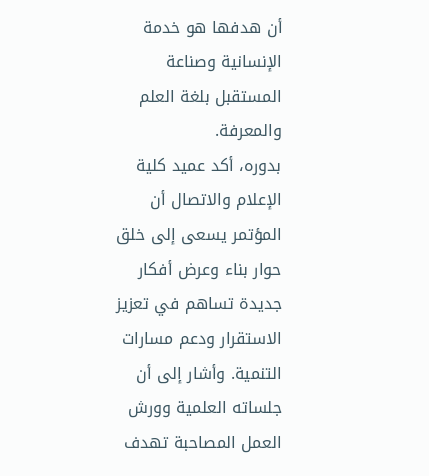أن هدفها هو خدمة الإنسانية وصناعة المستقبل بلغة العلم والمعرفة.
بدوره، أكد عميد كلية الإعلام والاتصال أن المؤتمر يسعى إلى خلق حوار بناء وعرض أفكار جديدة تساهم في تعزيز الاستقرار ودعم مسارات التنمية. وأشار إلى أن جلساته العلمية وورش العمل المصاحبة تهدف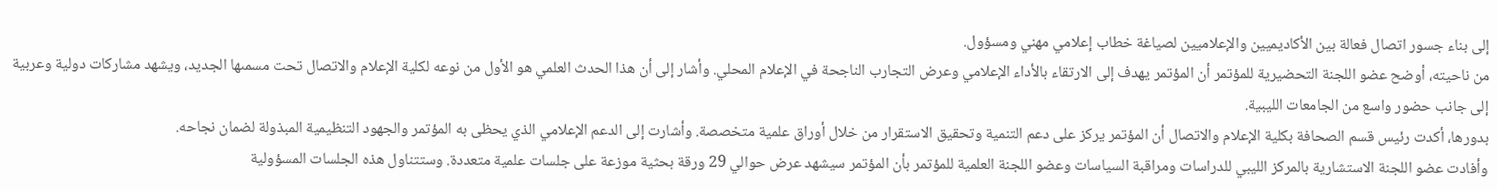إلى بناء جسور اتصال فعالة بين الأكاديميين والإعلاميين لصياغة خطاب إعلامي مهني ومسؤول.
من ناحيته، أوضح عضو اللجنة التحضيرية للمؤتمر أن المؤتمر يهدف إلى الارتقاء بالأداء الإعلامي وعرض التجارب الناجحة في الإعلام المحلي. وأشار إلى أن هذا الحدث العلمي هو الأول من نوعه لكلية الإعلام والاتصال تحت مسمىها الجديد، ويشهد مشاركات دولية وعربية إلى جانب حضور واسع من الجامعات الليبية.
بدورها، أكدت رئيس قسم الصحافة بكلية الإعلام والاتصال أن المؤتمر يركز على دعم التنمية وتحقيق الاستقرار من خلال أوراق علمية متخصصة. وأشارت إلى الدعم الإعلامي الذي يحظى به المؤتمر والجهود التنظيمية المبذولة لضمان نجاحه.
وأفادت عضو اللجنة الاستشارية بالمركز الليبي للدراسات ومراقبة السياسات وعضو اللجنة العلمية للمؤتمر بأن المؤتمر سيشهد عرض حوالي 29 ورقة بحثية موزعة على جلسات علمية متعددة. وستتناول هذه الجلسات المسؤولية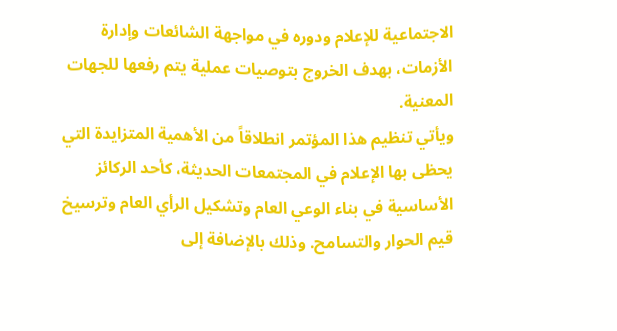الاجتماعية للإعلام ودوره في مواجهة الشائعات وإدارة الأزمات، بهدف الخروج بتوصيات عملية يتم رفعها للجهات المعنية.
ويأتي تنظيم هذا المؤتمر انطلاقاً من الأهمية المتزايدة التي يحظى بها الإعلام في المجتمعات الحديثة، كأحد الركائز الأساسية في بناء الوعي العام وتشكيل الرأي العام وترسيخ قيم الحوار والتسامح. وذلك بالإضافة إلى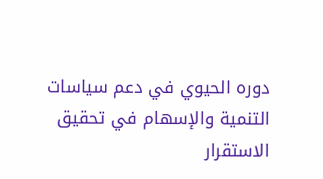دوره الحيوي في دعم سياسات التنمية والإسهام في تحقيق الاستقرار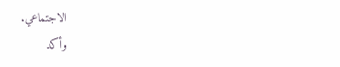الاجتماعي.
وأكد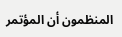المنظمون أن المؤتمر